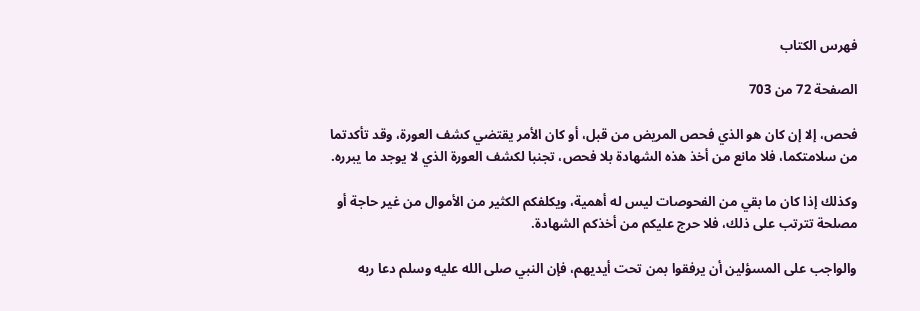فهرس الكتاب

الصفحة 72 من 703

فحص، إلا إن كان هو الذي فحص المريض من قبل، أو كان الأمر يقتضي كشف العورة، وقد تأكدتما من سلامتكما، فلا مانع من أخذ هذه الشهادة بلا فحص، تجنبا لكشف العورة الذي لا يوجد ما يبرره.

وكذلك إذا كان ما بقي من الفحوصات ليس له أهمية، ويكلفكم الكثير من الأموال من غير حاجة أو مصلحة تترتب على ذلك، فلا حرج عليكم من أخذكم الشهادة.

والواجب على المسؤلين أن يرفقوا بمن تحت أيديهم، فإن النبي صلى الله عليه وسلم دعا ربه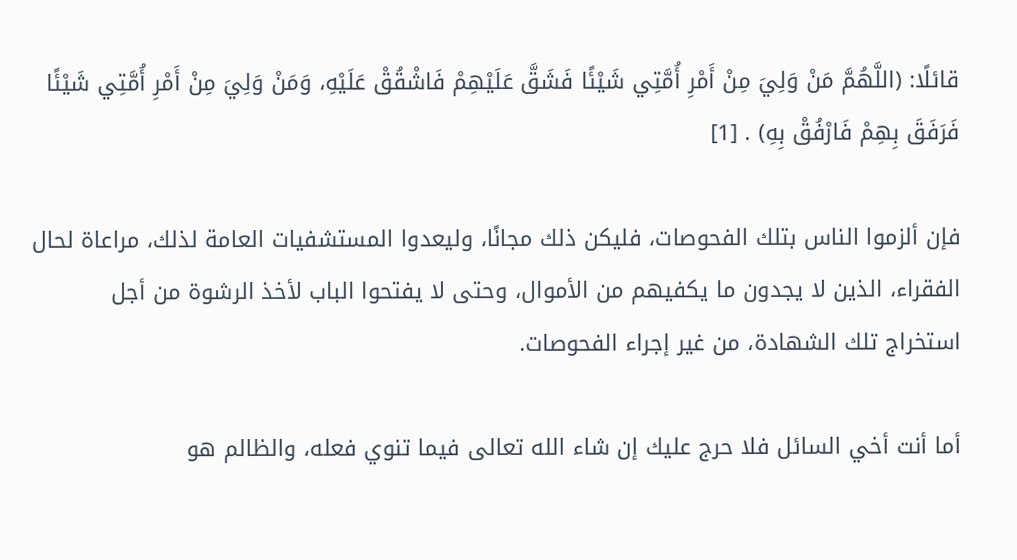قائلًا: (اللَّهُمَّ مَنْ وَلِيَ مِنْ أَمْرِ أُمَّتِي شَيْئًا فَشَقَّ عَلَيْهِمْ فَاشْقُقْ عَلَيْهِ، وَمَنْ وَلِيَ مِنْ أَمْرِ أُمَّتِي شَيْئًا فَرَفَقَ بِهِمْ فَارْفُقْ بِهِ) . [1]

فإن ألزموا الناس بتلك الفحوصات، فليكن ذلك مجانًا، وليعدوا المستشفيات العامة لذلك، مراعاة لحال الفقراء، الذين لا يجدون ما يكفيهم من الأموال، وحتى لا يفتحوا الباب لأخذ الرشوة من أجل استخراج تلك الشهادة، من غير إجراء الفحوصات.

أما أنت أخي السائل فلا حرج عليك إن شاء الله تعالى فيما تنوي فعله، والظالم هو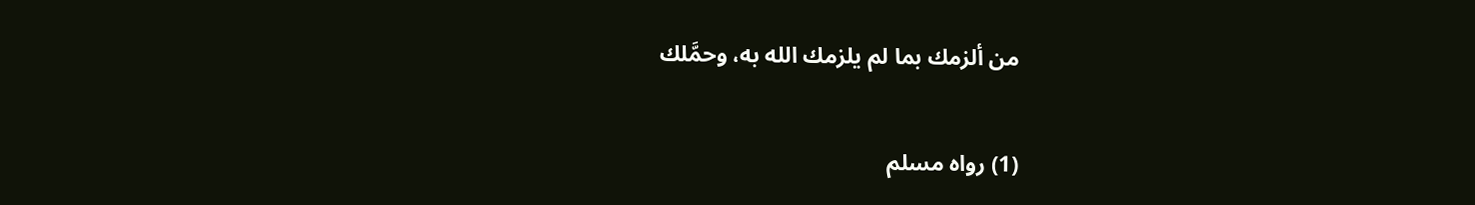من ألزمك بما لم يلزمك الله به، وحمَّلك

(1) رواه مسلم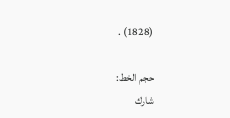(1828) .

حجم الخط:
شارك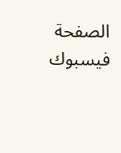الصفحة
فيسبوك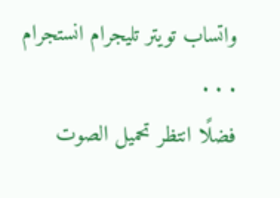واتساب تويتر تليجرام انستجرام
. . .
فضلًا انتظر تحميل الصوت